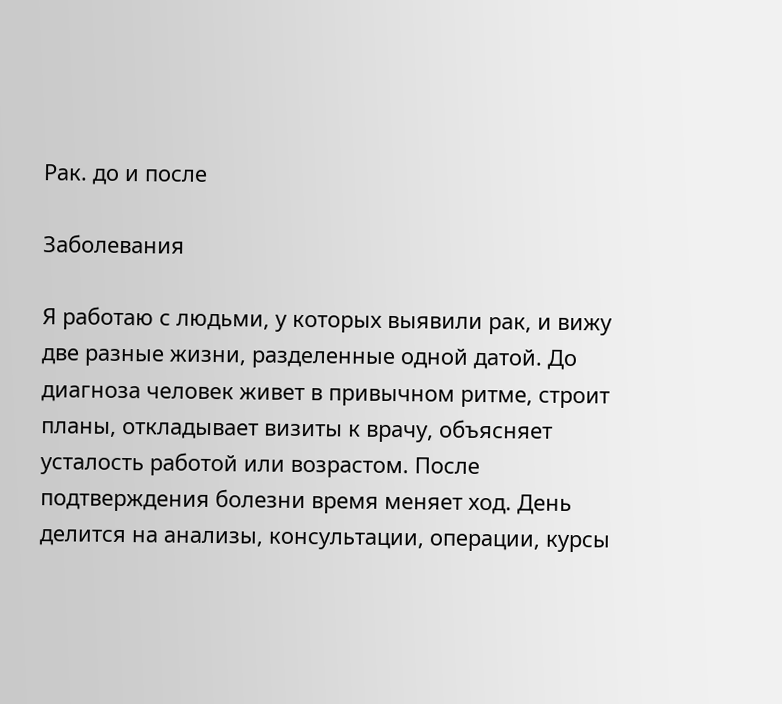Рак. до и после

Заболевания

Я работаю с людьми, у которых выявили рак, и вижу две разные жизни, разделенные одной датой. До диагноза человек живет в привычном ритме, строит планы, откладывает визиты к врачу, объясняет усталость работой или возрастом. После подтверждения болезни время меняет ход. День делится на анализы, консультации, операции, курсы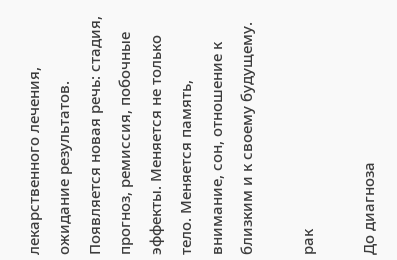лекарственного лечения, ожидание результатов. Появляется новая речь: стадия, прогноз, ремиссия, побочные эффекты. Меняется не только тело. Меняется память, внимание, сон, отношение к близким и к своему будущему.

рак

До диагноза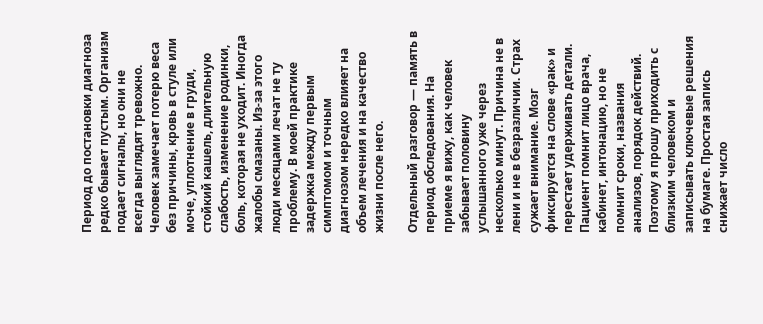Период до постановки диагноза редко бывает пустым. Организм подает сигналы, но они не всегда выглядят тревожно. Человек замечает потерю веса без причины, кровь в стуле или моче, уплотнение в груди, стойкий кашель, длительную слабость, изменение родинки, боль, которая не уходит. Иногда жалобы смазаны. Из-за этого люди месяцами лечат не ту проблему. В моей практике задержка между первым симптомом и точным диагнозом нередко влияет на объем лечения и на качество жизни после него.

Отдельный разговор — память в период обследования. На приеме я вижу, как человек забывает половину услышанного уже через несколько минут. Причина не в лени и не в безразличии. Страх сужает внимание. Мозг фиксируется на слове «рак» и перестает удерживать детали. Пациент помнит лицо врача, кабинет, интонацию, но не помнит сроки, названия анализов, порядок действий. Поэтому я прошу приходить с близким человеком и записывать ключевые решения на бумаге. Простая запись снижает число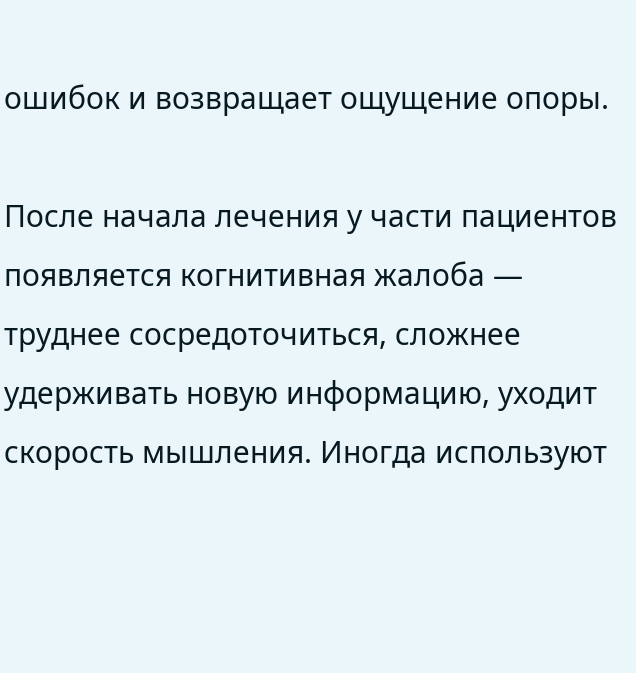ошибок и возвращает ощущение опоры.

После начала лечения у части пациентов появляется когнитивная жалоба — труднее сосредоточиться, сложнее удерживать новую информацию, уходит скорость мышления. Иногда используют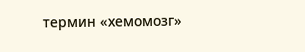термин «хемомозг»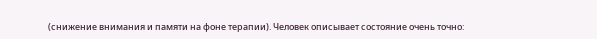(снижение внимания и памяти на фоне терапии). Человек описывает состояние очень точно: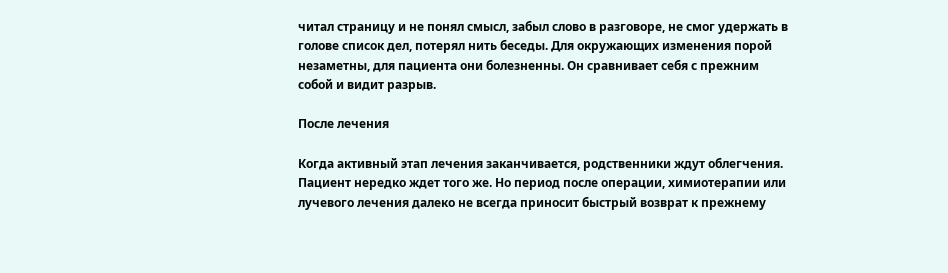читал страницу и не понял смысл, забыл слово в разговоре, не смог удержать в голове список дел, потерял нить беседы. Для окружающих изменения порой незаметны, для пациента они болезненны. Он сравнивает себя с прежним собой и видит разрыв.

После лечения

Когда активный этап лечения заканчивается, родственники ждут облегчения. Пациент нередко ждет того же. Но период после операции, химиотерапии или лучевого лечения далеко не всегда приносит быстрый возврат к прежнему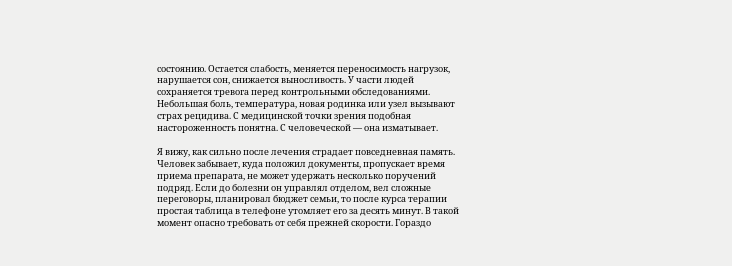состоянию. Остается слабость, меняется переносимость нагрузок, нарушается сон, снижается выносливость. У части людей сохраняется тревога перед контрольными обследованиями. Небольшая боль, температура, новая родинка или узел вызывают страх рецидива. С медицинской точки зрения подобная настороженность понятна. С человеческой — она изматывает.

Я вижу, как сильно после лечения страдает повседневная память. Человек забывает, куда положил документы, пропускает время приема препарата, не может удержать несколько поручений подряд. Если до болезни он управлял отделом, вел сложные переговоры, планировал бюджет семьи, то после курса терапии простая таблица в телефоне утомляет его за десять минут. В такой момент опасно требовать от себя прежней скорости. Гораздо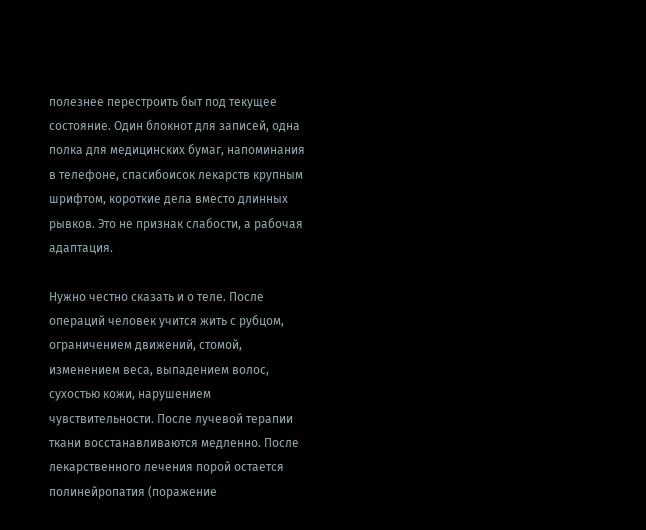полезнее перестроить быт под текущее состояние. Один блокнот для записей, одна полка для медицинских бумаг, напоминания в телефоне, спасибоисок лекарств крупным шрифтом, короткие дела вместо длинных рывков. Это не признак слабости, а рабочая адаптация.

Нужно честно сказать и о теле. После операций человек учится жить с рубцом, ограничением движений, стомой, изменением веса, выпадением волос, сухостью кожи, нарушением чувствительности. После лучевой терапии ткани восстанавливаются медленно. После лекарственного лечения порой остается полинейропатия (поражение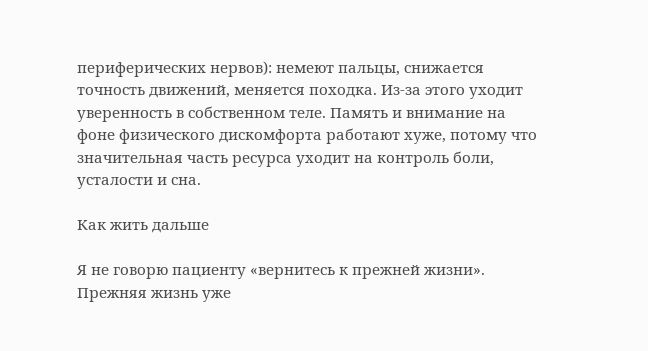периферических нервов): немеют пальцы, снижается точность движений, меняется походка. Из-за этого уходит уверенность в собственном теле. Память и внимание на фоне физического дискомфорта работают хуже, потому что значительная часть ресурса уходит на контроль боли, усталости и сна.

Как жить дальше

Я не говорю пациенту «вернитесь к прежней жизни». Прежняя жизнь уже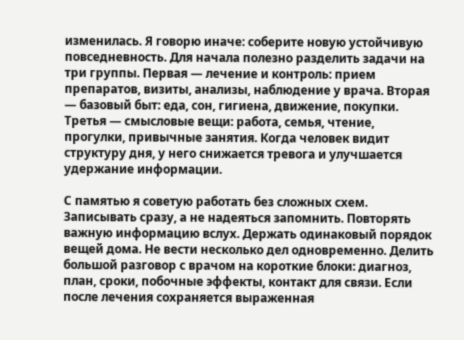изменилась. Я говорю иначе: соберите новую устойчивую повседневность. Для начала полезно разделить задачи на три группы. Первая — лечение и контроль: прием препаратов, визиты, анализы, наблюдение у врача. Вторая — базовый быт: еда, сон, гигиена, движение, покупки. Третья — смысловые вещи: работа, семья, чтение, прогулки, привычные занятия. Когда человек видит структуру дня, у него снижается тревога и улучшается удержание информации.

С памятью я советую работать без сложных схем. Записывать сразу, а не надеяться запомнить. Повторять важную информацию вслух. Держать одинаковый порядок вещей дома. Не вести несколько дел одновременно. Делить большой разговор с врачом на короткие блоки: диагноз, план, сроки, побочные эффекты, контакт для связи. Если после лечения сохраняется выраженная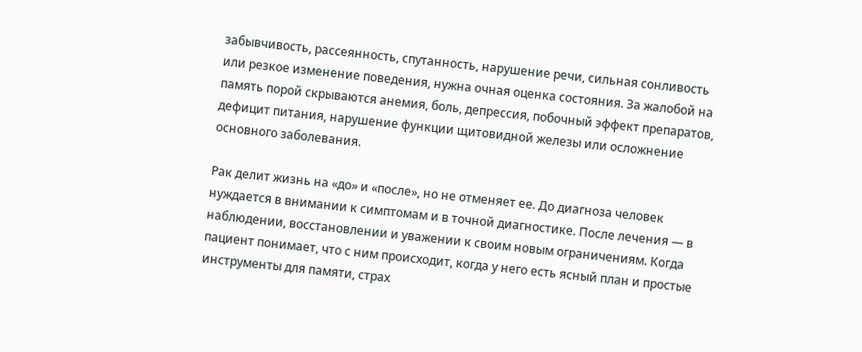забывчивость, рассеянность, спутанность, нарушение речи, сильная сонливость или резкое изменение поведения, нужна очная оценка состояния. За жалобой на память порой скрываются анемия, боль, депрессия, побочный эффект препаратов, дефицит питания, нарушение функции щитовидной железы или осложнение основного заболевания.

Рак делит жизнь на «до» и «после», но не отменяет ее. До диагноза человек нуждается в внимании к симптомам и в точной диагностике. После лечения — в наблюдении, восстановлении и уважении к своим новым ограничениям. Когда пациент понимает, что с ним происходит, когда у него есть ясный план и простые инструменты для памяти, страх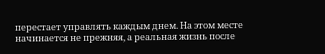перестает управлять каждым днем. На этом месте начинается не прежняя, а реальная жизнь после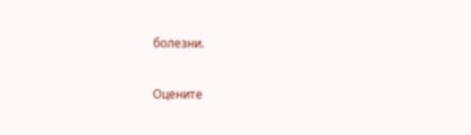болезни.

Оцените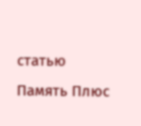статью
Память Плюс